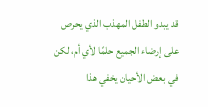قد يبدو الطفل المهذب الذي يحرص على إرضاء الجميع حلمًا لأي أم، لكن في بعض الأحيان يخفي هذا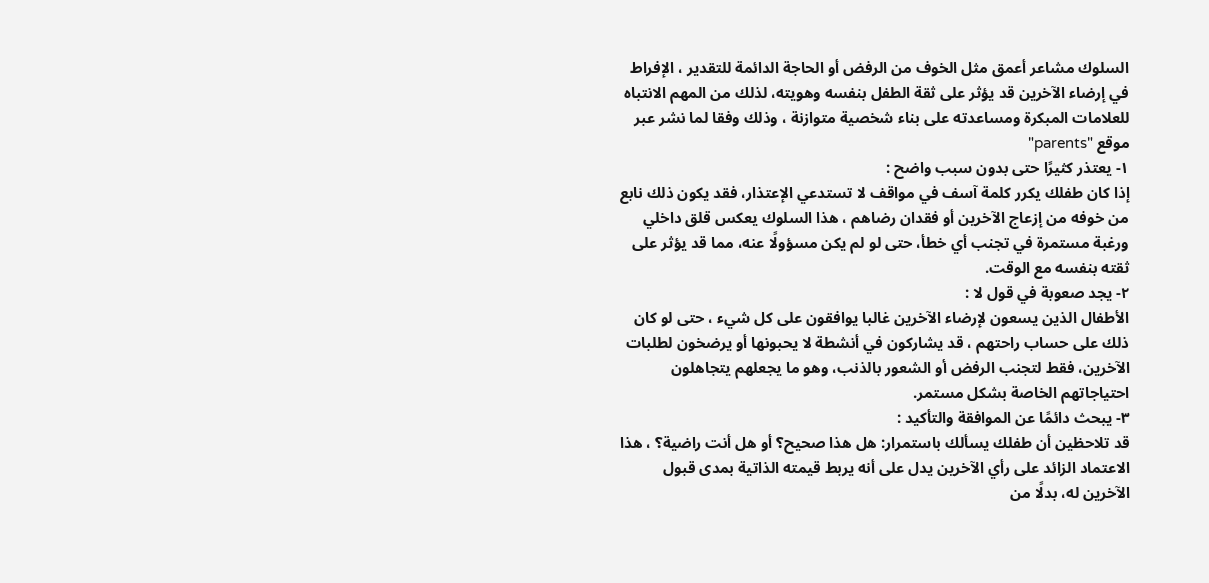السلوك مشاعر أعمق مثل الخوف من الرفض أو الحاجة الدائمة للتقدير ، الإفراط في إرضاء الآخرين قد يؤثر على ثقة الطفل بنفسه وهويته، لذلك من المهم الانتباه للعلامات المبكرة ومساعدته على بناء شخصية متوازنة ، وذلك وفقا لما نشر عبر موقع "parents"
١- يعتذر كثيرًا حتى بدون سبب واضح :
إذا كان طفلك يكرر كلمة آسف في مواقف لا تستدعي الإعتذار، فقد يكون ذلك نابع من خوفه من إزعاج الآخرين أو فقدان رضاهم ، هذا السلوك يعكس قلق داخلي ورغبة مستمرة في تجنب أي خطأ، حتى لو لم يكن مسؤولًا عنه، مما قد يؤثر على ثقته بنفسه مع الوقت.
٢- يجد صعوبة في قول لا :
الأطفال الذين يسعون لإرضاء الآخرين غالبا يوافقون على كل شيء ، حتى لو كان ذلك على حساب راحتهم ، قد يشاركون في أنشطة لا يحبونها أو يرضخون لطلبات الآخرين، فقط لتجنب الرفض أو الشعور بالذنب، وهو ما يجعلهم يتجاهلون احتياجاتهم الخاصة بشكل مستمر.
٣- يبحث دائمًا عن الموافقة والتأكيد :
قد تلاحظين أن طفلك يسألك باستمرار: هل هذا صحيح؟ أو هل أنت راضية؟ ، هذا الاعتماد الزائد على رأي الآخرين يدل على أنه يربط قيمته الذاتية بمدى قبول الآخرين له، بدلًا من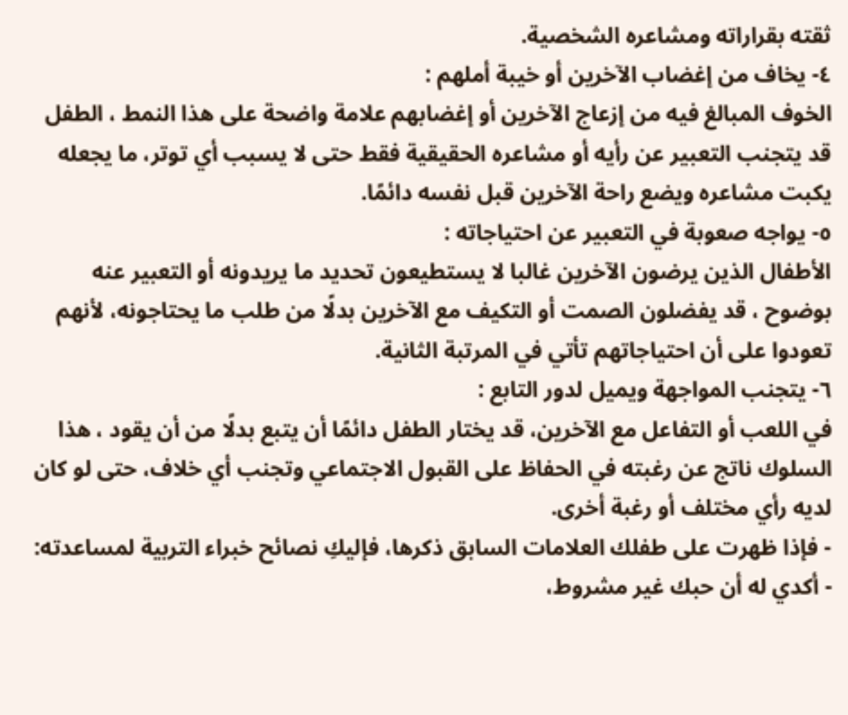ثقته بقراراته ومشاعره الشخصية.
٤- يخاف من إغضاب الآخرين أو خيبة أملهم :
الخوف المبالغ فيه من إزعاج الآخرين أو إغضابهم علامة واضحة على هذا النمط ، الطفل قد يتجنب التعبير عن رأيه أو مشاعره الحقيقية فقط حتى لا يسبب أي توتر، ما يجعله يكبت مشاعره ويضع راحة الآخرين قبل نفسه دائمًا.
٥- يواجه صعوبة في التعبير عن احتياجاته :
الأطفال الذين يرضون الآخرين غالبا لا يستطيعون تحديد ما يريدونه أو التعبير عنه بوضوح ، قد يفضلون الصمت أو التكيف مع الآخرين بدلًا من طلب ما يحتاجونه، لأنهم تعودوا على أن احتياجاتهم تأتي في المرتبة الثانية.
٦- يتجنب المواجهة ويميل لدور التابع :
في اللعب أو التفاعل مع الآخرين، قد يختار الطفل دائمًا أن يتبع بدلًا من أن يقود ، هذا السلوك ناتج عن رغبته في الحفاظ على القبول الاجتماعي وتجنب أي خلاف، حتى لو كان لديه رأي مختلف أو رغبة أخرى.
- فإذا ظهرت على طفلك العلامات السابق ذكرها، فإليكِ نصائح خبراء التربية لمساعدته:
- أكدي له أن حبك غير مشروط،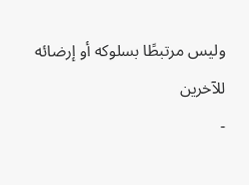وليس مرتبطًا بسلوكه أو إرضائه للآخرين
-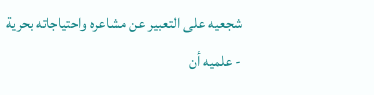شجعيه على التعبير عن مشاعره واحتياجاته بحرية
- علميه أن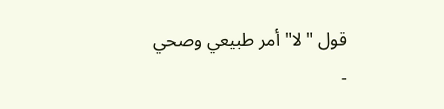قول "لا" أمر طبيعي وصحي
-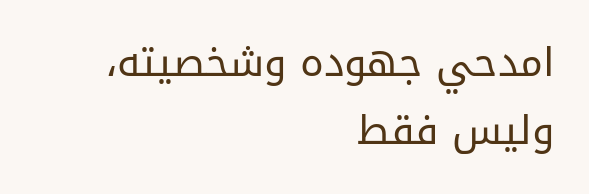امدحي جهوده وشخصيته، وليس فقط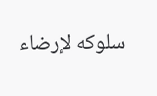سلوكه لإرضاء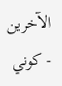الآخرين
- كوني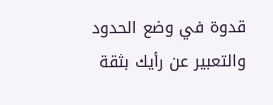قدوة في وضع الحدود والتعبير عن رأيك بثقة